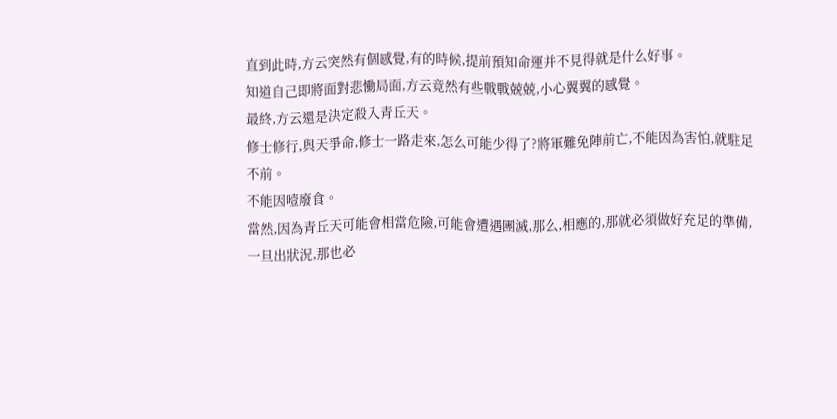直到此時,方云突然有個感覺,有的時候,提前預知命運并不見得就是什么好事。
知道自己即將面對悲慟局面,方云竟然有些戰戰兢兢,小心翼翼的感覺。
最終,方云還是決定殺入青丘天。
修士修行,與天爭命,修士一路走來,怎么可能少得了?將軍難免陣前亡,不能因為害怕,就駐足不前。
不能因噎廢食。
當然,因為青丘天可能會相當危險,可能會遭遇團滅,那么,相應的,那就必須做好充足的準備,一旦出狀況,那也必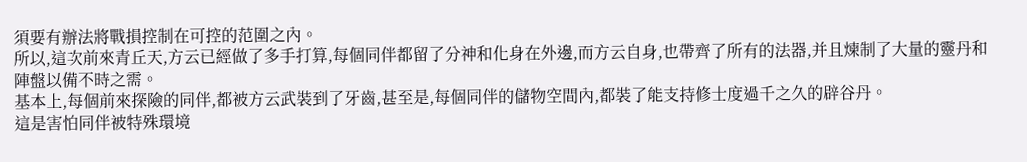須要有辦法將戰損控制在可控的范圍之內。
所以,這次前來青丘天,方云已經做了多手打算,每個同伴都留了分神和化身在外邊,而方云自身,也帶齊了所有的法器,并且煉制了大量的靈丹和陣盤以備不時之需。
基本上,每個前來探險的同伴,都被方云武裝到了牙齒,甚至是,每個同伴的儲物空間內,都裝了能支持修士度過千之久的辟谷丹。
這是害怕同伴被特殊環境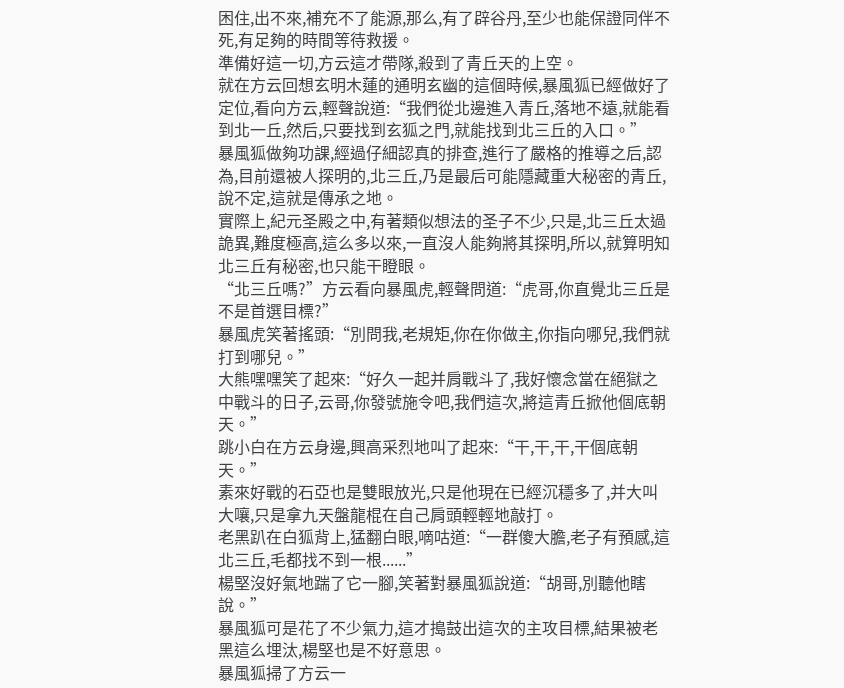困住,出不來,補充不了能源,那么,有了辟谷丹,至少也能保證同伴不死,有足夠的時間等待救援。
準備好這一切,方云這才帶隊,殺到了青丘天的上空。
就在方云回想玄明木蓮的通明玄幽的這個時候,暴風狐已經做好了定位,看向方云,輕聲說道:“我們從北邊進入青丘,落地不遠,就能看到北一丘,然后,只要找到玄狐之門,就能找到北三丘的入口。”
暴風狐做夠功課,經過仔細認真的排查,進行了嚴格的推導之后,認為,目前還被人探明的,北三丘,乃是最后可能隱藏重大秘密的青丘,說不定,這就是傳承之地。
實際上,紀元圣殿之中,有著類似想法的圣子不少,只是,北三丘太過詭異,難度極高,這么多以來,一直沒人能夠將其探明,所以,就算明知北三丘有秘密,也只能干瞪眼。
“北三丘嗎?”方云看向暴風虎,輕聲問道:“虎哥,你直覺北三丘是不是首選目標?”
暴風虎笑著搖頭:“別問我,老規矩,你在你做主,你指向哪兒,我們就打到哪兒。”
大熊嘿嘿笑了起來:“好久一起并肩戰斗了,我好懷念當在絕獄之中戰斗的日子,云哥,你發號施令吧,我們這次,將這青丘掀他個底朝天。”
跳小白在方云身邊,興高采烈地叫了起來:“干,干,干,干個底朝天。”
素來好戰的石亞也是雙眼放光,只是他現在已經沉穩多了,并大叫大嚷,只是拿九天盤龍棍在自己肩頭輕輕地敲打。
老黑趴在白狐背上,猛翻白眼,嘀咕道:“一群傻大膽,老子有預感,這北三丘,毛都找不到一根......”
楊堅沒好氣地踹了它一腳,笑著對暴風狐說道:“胡哥,別聽他瞎說。”
暴風狐可是花了不少氣力,這才搗鼓出這次的主攻目標,結果被老黑這么埋汰,楊堅也是不好意思。
暴風狐掃了方云一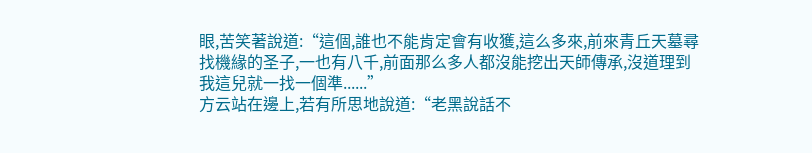眼,苦笑著說道:“這個,誰也不能肯定會有收獲,這么多來,前來青丘天墓尋找機緣的圣子,一也有八千,前面那么多人都沒能挖出天師傳承,沒道理到我這兒就一找一個準......”
方云站在邊上,若有所思地說道:“老黑說話不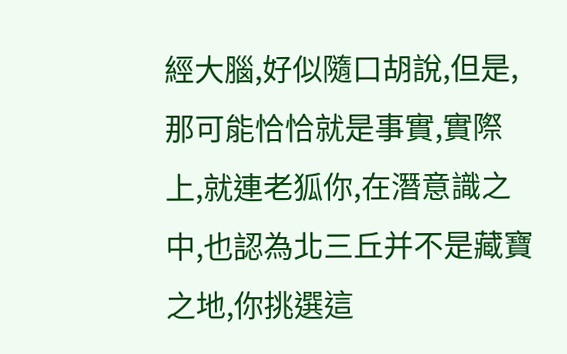經大腦,好似隨口胡說,但是,那可能恰恰就是事實,實際上,就連老狐你,在潛意識之中,也認為北三丘并不是藏寶之地,你挑選這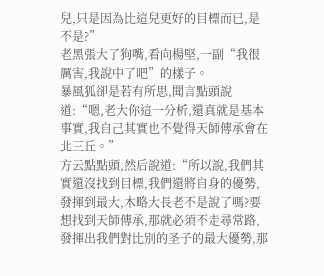兒,只是因為比這兒更好的目標而已,是不是?”
老黑張大了狗嘴,看向楊堅,一副“我很厲害,我說中了吧”的樣子。
暴風狐卻是若有所思,聞言點頭說道:“嗯,老大你這一分析,還真就是基本事實,我自己其實也不覺得天師傳承會在北三丘。”
方云點點頭,然后說道:“所以說,我們其實還沒找到目標,我們還將自身的優勢,發揮到最大,木略大長老不是說了嗎?要想找到天師傳承,那就必須不走尋常路,發揮出我們對比別的圣子的最大優勢,那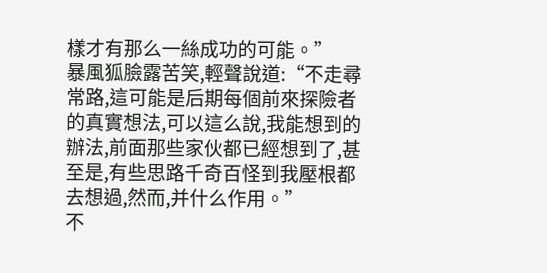樣才有那么一絲成功的可能。”
暴風狐臉露苦笑,輕聲說道:“不走尋常路,這可能是后期每個前來探險者的真實想法,可以這么說,我能想到的辦法,前面那些家伙都已經想到了,甚至是,有些思路千奇百怪到我壓根都去想過,然而,并什么作用。”
不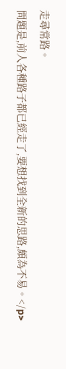走尋常路。
問題是,前人各種路子都已經走了,要想找到全新的思路,頗為不易。</p>